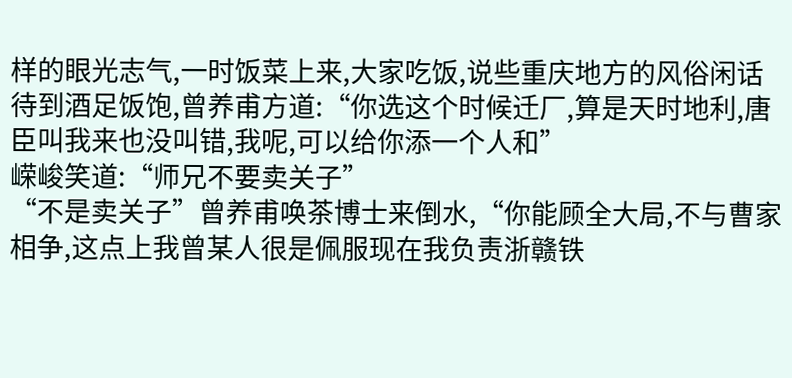样的眼光志气,一时饭菜上来,大家吃饭,说些重庆地方的风俗闲话待到酒足饭饱,曾养甫方道:“你选这个时候迁厂,算是天时地利,唐臣叫我来也没叫错,我呢,可以给你添一个人和”
嵘峻笑道:“师兄不要卖关子”
“不是卖关子”曾养甫唤茶博士来倒水,“你能顾全大局,不与曹家相争,这点上我曾某人很是佩服现在我负责浙赣铁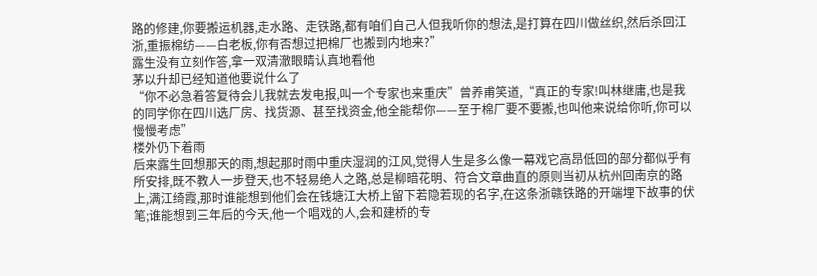路的修建,你要搬运机器,走水路、走铁路,都有咱们自己人但我听你的想法,是打算在四川做丝织,然后杀回江浙,重振棉纺——白老板,你有否想过把棉厂也搬到内地来?”
露生没有立刻作答,拿一双清澈眼睛认真地看他
茅以升却已经知道他要说什么了
“你不必急着答复待会儿我就去发电报,叫一个专家也来重庆”曾养甫笑道,“真正的专家!叫林继庸,也是我的同学你在四川选厂房、找货源、甚至找资金,他全能帮你——至于棉厂要不要搬,也叫他来说给你听,你可以慢慢考虑”
楼外仍下着雨
后来露生回想那天的雨,想起那时雨中重庆湿润的江风,觉得人生是多么像一幕戏它高昂低回的部分都似乎有所安排,既不教人一步登天,也不轻易绝人之路,总是柳暗花明、符合文章曲直的原则当初从杭州回南京的路上,满江绮霞,那时谁能想到他们会在钱塘江大桥上留下若隐若现的名字,在这条浙赣铁路的开端埋下故事的伏笔;谁能想到三年后的今天,他一个唱戏的人,会和建桥的专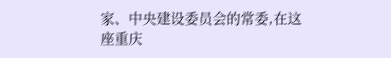家、中央建设委员会的常委,在这座重庆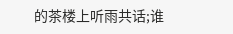的茶楼上听雨共话;谁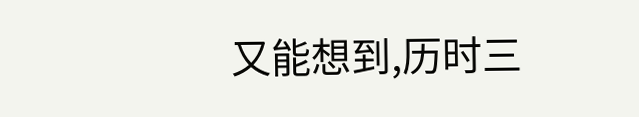又能想到,历时三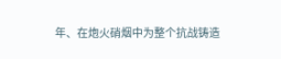年、在炮火硝烟中为整个抗战铸造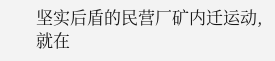坚实后盾的民营厂矿内迁运动,就在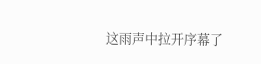这雨声中拉开序幕了